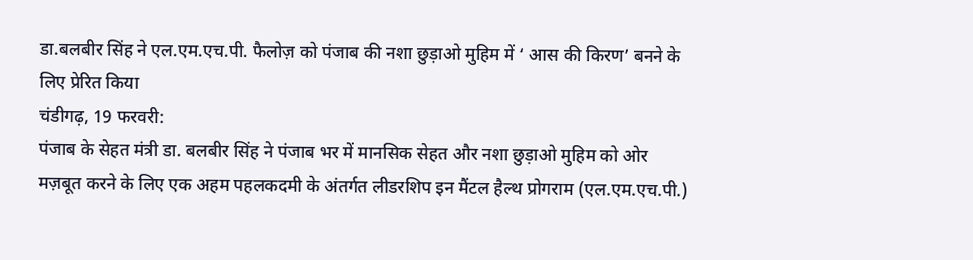डा.बलबीर सिंह ने एल.एम.एच.पी. फैलोज़ को पंजाब की नशा छुड़ाओ मुहिम में ‘ आस की किरण’ बनने के लिए प्रेरित किया
चंडीगढ़, 19 फरवरी:
पंजाब के सेहत मंत्री डा. बलबीर सिंह ने पंजाब भर में मानसिक सेहत और नशा छुड़ाओ मुहिम को ओर मज़बूत करने के लिए एक अहम पहलकदमी के अंतर्गत लीडरशिप इन मैंटल हैल्थ प्रोगराम (एल.एम.एच.पी.)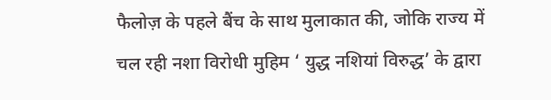फैलोज़ के पहले बैंच के साथ मुलाकात की, जोकि राज्य में चल रही नशा विरोधी मुहिम ‘ युद्ध नशियां विरुद्ध’ के द्वारा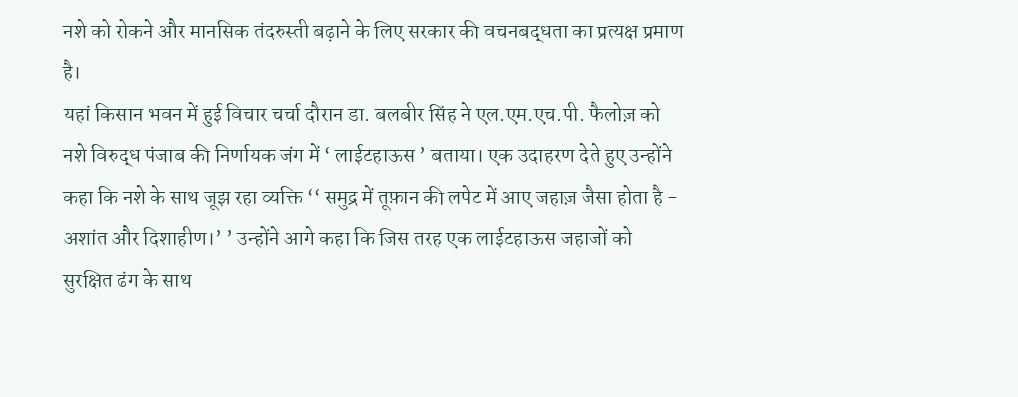नशे को रोकने और मानसिक तंदरुस्ती बढ़ाने के लिए सरकार की वचनबद्धता का प्रत्यक्ष प्रमाण है।
यहां किसान भवन में हुई विचार चर्चा दौरान डा. बलबीर सिंह ने एल.एम.एच.पी. फैलोज़ को नशे विरुद्ध पंजाब की निर्णायक जंग में ‘ लाईटहाऊस ’ बताया। एक उदाहरण देते हुए उन्होंने कहा कि नशे के साथ जूझ रहा व्यक्ति ‘‘ समुद्र में तूफ़ान की लपेट में आए जहाज़ जैसा होता है - अशांत और दिशाहीण।’ ’ उन्होंने आगे कहा कि जिस तरह एक लाईटहाऊस जहाजों को सुरक्षित ढंग के साथ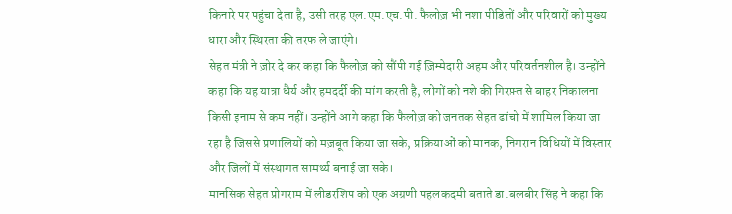किनारे पर पहुंचा देता है, उसी तरह एल.एम.एच.पी. फैलोज़ भी नशा पीडितों और परिवारों को मुख्य धारा और स्थिरता की तरफ ले जाएंगे।
सेहत मंत्री ने ज़ोर दे कर कहा कि फैलोज़ को सौंपी गई ज़िम्मेदारी अहम और परिवर्तनशील है। उन्होंने कहा कि यह यात्रा धैर्य और हमदर्दी की मांग करती है, लोगों को नशे की गिरफ़्त से बाहर निकालना किसी इनाम से कम नहीं। उन्होंने आगे कहा कि फैलोज़ को जनतक सेहत ढांचो में शामिल किया जा रहा है जिससे प्रणालियों को मज़बूत किया जा सके, प्रक्रियाओं को मानक, निगरान विधियों में विस्तार और जिलों में संस्थागत सामर्थ्य बनाई जा सके।
मानसिक सेहत प्रोगराम में लीडरशिप को एक अग्रणी पहलकदमी बताते डा.बलबीर सिंह ने कहा कि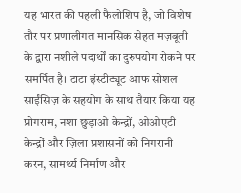यह भारत की पहली फैलोशिप है, जो विशेष तौर पर प्रणालीगत मानसिक सेहत मज़बूती के द्वारा नशीले पदार्थों का दुरुपयोग रोकने पर समर्पित है। टाटा इंस्टीट्यूट आफ सोशल साईंसिज़ के सहयोग के साथ तैयार किया यह प्रोगराम, नशा छुड़ाओ केन्द्रों, ओओएटी केन्द्रों और ज़िला प्रशासनों को निगरानी करन, सामर्थ्य निर्माण और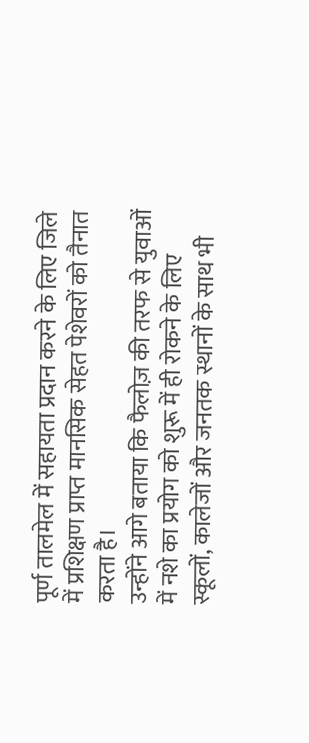पूर्ण तालमेल में सहायता प्रदान करने के लिए जिले में प्रशिक्षण प्राप्त मानसिक सेहत पेशेवरों को तैनात करता है।
उन्होंने आगे बताया कि फैलोज़ की तरफ से युवाओं में नशे का प्रयोग को शुरू में ही रोकने के लिए स्कूलों, कालेजों और जनतक स्थानों के साथ भी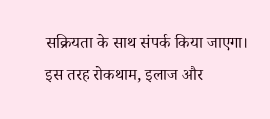सक्रियता के साथ संपर्क किया जाएगा। इस तरह रोकथाम, इलाज और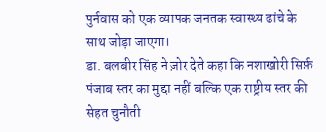पुर्नवास को एक व्यापक जनतक स्वास्थ्य ढांचे के साथ जोड़ा जाएगा।
डा. बलबीर सिंह ने ज़ोर देते कहा कि नशाखोरी सिर्फ़ पंजाब स्तर का मुद्दा नहीं बल्कि एक राष्ट्रीय स्तर की सेहत चुनौती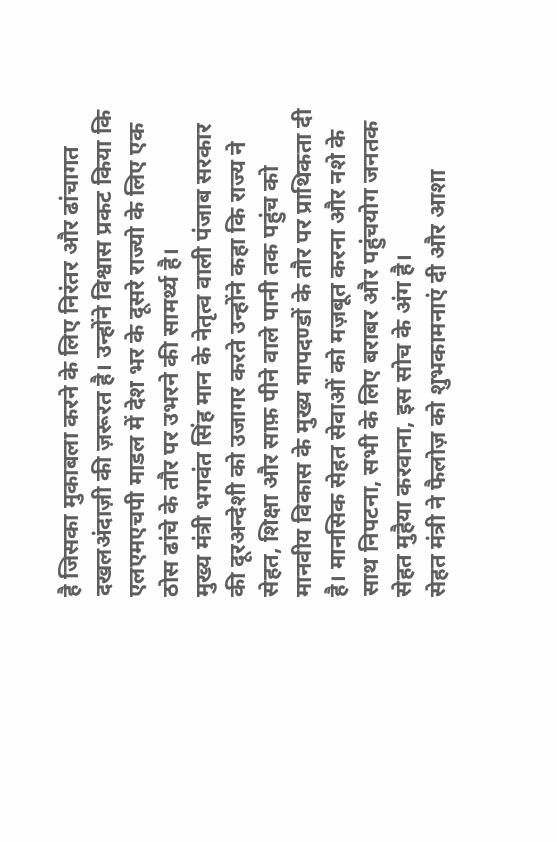है जिसका मुकाबला करने के लिए निरंतर और ढांचागत दखलअंदाज़ी की ज़रूरत है। उन्होंने विश्वास प्रकट किया कि एलएमएचपी माडल में देश भर के दूसरे राज्यो के लिए एक ठोस ढांचे के तौर पर उभरने की सामर्थ्य है।
मुख्य मंत्री भगवंत सिंह मान के नेतृत्व वाली पंजाब सरकार की दूरअन्देशी को उजागर करते उन्होंने कहा कि राज्य ने सेहत, शिक्षा और साफ़ पीने वाले पानी तक पहुंच को मानवीय विकास के मुख्य मापदण्डों के तौर पर प्राथिकता दी है। मानसिक सेहत सेवाओं को मज़बूत करना और नशे के साथ निपटना, सभी के लिए बराबर और पहुंचयोग जनतक सेहत मुहैया करवाना, इस सोच के अंग है।
सेहत मंत्री ने फैलोज़ को शुभकामनाएं दी और आशा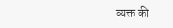व्यक्त की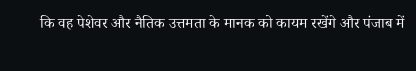कि वह पेशेवर और नैतिक उत्तमता के मानक को कायम रखेंगे और पंजाब में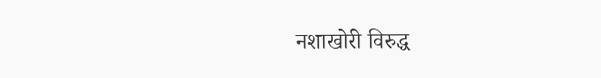नशाखोरी विरुद्ध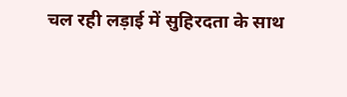चल रही लड़ाई में सुहिरदता के साथ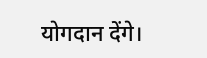योगदान देंगे।